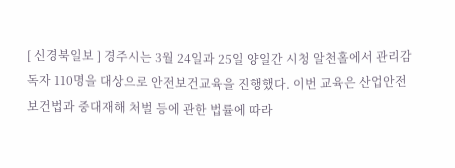[ 신경북일보 ] 경주시는 3월 24일과 25일 양일간 시청 알천홀에서 관리감독자 110명을 대상으로 안전보건교육을 진행했다. 이번 교육은 산업안전보건법과 중대재해 처벌 등에 관한 법률에 따라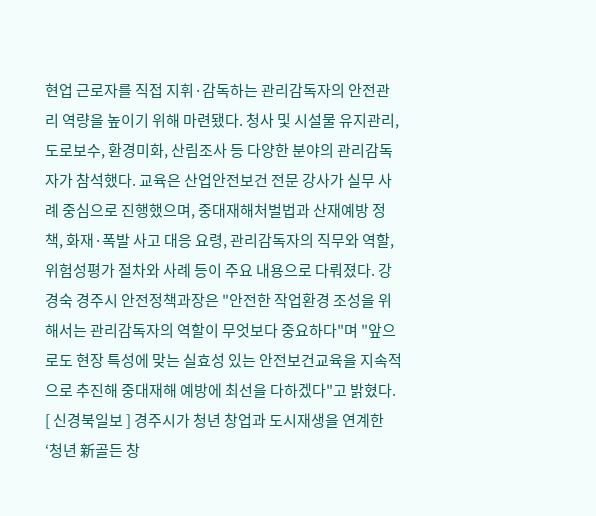현업 근로자를 직접 지휘·감독하는 관리감독자의 안전관리 역량을 높이기 위해 마련됐다. 청사 및 시설물 유지관리, 도로보수, 환경미화, 산림조사 등 다양한 분야의 관리감독자가 참석했다. 교육은 산업안전보건 전문 강사가 실무 사례 중심으로 진행했으며, 중대재해처벌법과 산재예방 정책, 화재·폭발 사고 대응 요령, 관리감독자의 직무와 역할, 위험성평가 절차와 사례 등이 주요 내용으로 다뤄졌다. 강경숙 경주시 안전정책과장은 "안전한 작업환경 조성을 위해서는 관리감독자의 역할이 무엇보다 중요하다"며 "앞으로도 현장 특성에 맞는 실효성 있는 안전보건교육을 지속적으로 추진해 중대재해 예방에 최선을 다하겠다"고 밝혔다.
[ 신경북일보 ] 경주시가 청년 창업과 도시재생을 연계한 ‘청년 新골든 창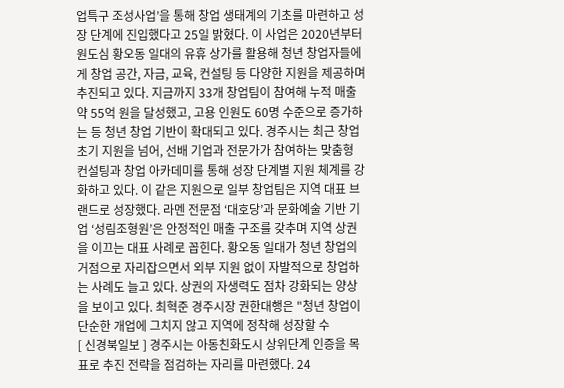업특구 조성사업’을 통해 창업 생태계의 기초를 마련하고 성장 단계에 진입했다고 25일 밝혔다. 이 사업은 2020년부터 원도심 황오동 일대의 유휴 상가를 활용해 청년 창업자들에게 창업 공간, 자금, 교육, 컨설팅 등 다양한 지원을 제공하며 추진되고 있다. 지금까지 33개 창업팀이 참여해 누적 매출 약 55억 원을 달성했고, 고용 인원도 60명 수준으로 증가하는 등 청년 창업 기반이 확대되고 있다. 경주시는 최근 창업 초기 지원을 넘어, 선배 기업과 전문가가 참여하는 맞춤형 컨설팅과 창업 아카데미를 통해 성장 단계별 지원 체계를 강화하고 있다. 이 같은 지원으로 일부 창업팀은 지역 대표 브랜드로 성장했다. 라멘 전문점 ‘대호당’과 문화예술 기반 기업 ‘성림조형원’은 안정적인 매출 구조를 갖추며 지역 상권을 이끄는 대표 사례로 꼽힌다. 황오동 일대가 청년 창업의 거점으로 자리잡으면서 외부 지원 없이 자발적으로 창업하는 사례도 늘고 있다. 상권의 자생력도 점차 강화되는 양상을 보이고 있다. 최혁준 경주시장 권한대행은 "청년 창업이 단순한 개업에 그치지 않고 지역에 정착해 성장할 수
[ 신경북일보 ] 경주시는 아동친화도시 상위단계 인증을 목표로 추진 전략을 점검하는 자리를 마련했다. 24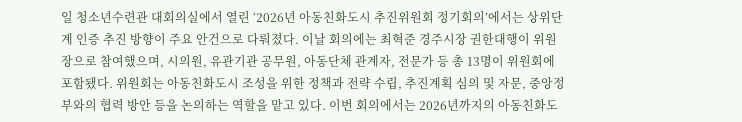일 청소년수련관 대회의실에서 열린 ‘2026년 아동친화도시 추진위원회 정기회의’에서는 상위단계 인증 추진 방향이 주요 안건으로 다뤄졌다. 이날 회의에는 최혁준 경주시장 권한대행이 위원장으로 참여했으며, 시의원, 유관기관 공무원, 아동단체 관계자, 전문가 등 총 13명이 위원회에 포함됐다. 위원회는 아동친화도시 조성을 위한 정책과 전략 수립, 추진계획 심의 및 자문, 중앙정부와의 협력 방안 등을 논의하는 역할을 맡고 있다. 이번 회의에서는 2026년까지의 아동친화도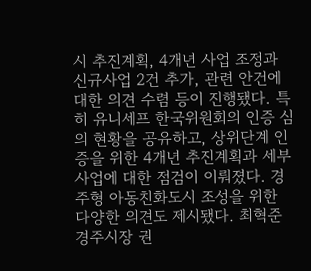시 추진계획, 4개년 사업 조정과 신규사업 2건 추가, 관련 안건에 대한 의견 수렴 등이 진행됐다. 특히 유니세프 한국위원회의 인증 심의 현황을 공유하고, 상위단계 인증을 위한 4개년 추진계획과 세부 사업에 대한 점검이 이뤄졌다. 경주형 아동친화도시 조성을 위한 다양한 의견도 제시됐다. 최혁준 경주시장 권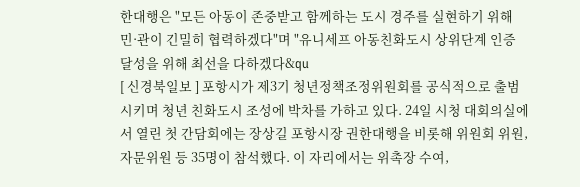한대행은 "모든 아동이 존중받고 함께하는 도시 경주를 실현하기 위해 민·관이 긴밀히 협력하겠다"며 "유니세프 아동친화도시 상위단계 인증 달성을 위해 최선을 다하겠다&qu
[ 신경북일보 ] 포항시가 제3기 청년정책조정위원회를 공식적으로 출범시키며 청년 친화도시 조성에 박차를 가하고 있다. 24일 시청 대회의실에서 열린 첫 간담회에는 장상길 포항시장 권한대행을 비롯해 위원회 위원, 자문위원 등 35명이 참석했다. 이 자리에서는 위촉장 수여,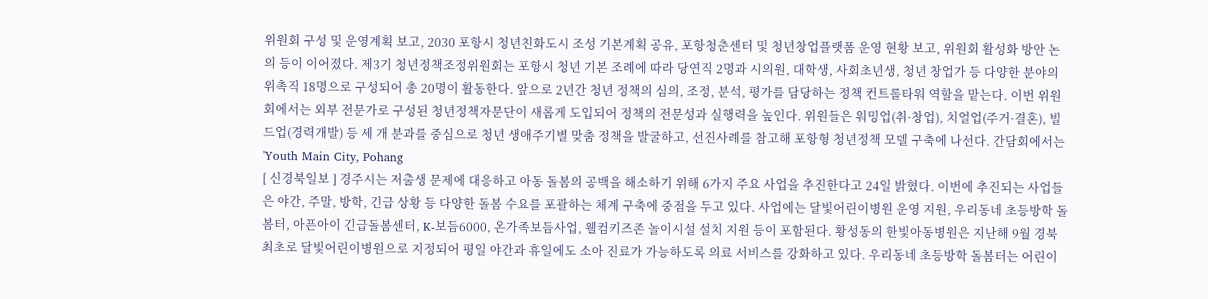위원회 구성 및 운영계획 보고, 2030 포항시 청년친화도시 조성 기본계획 공유, 포항청춘센터 및 청년창업플랫폼 운영 현황 보고, 위원회 활성화 방안 논의 등이 이어졌다. 제3기 청년정책조정위원회는 포항시 청년 기본 조례에 따라 당연직 2명과 시의원, 대학생, 사회초년생, 청년 창업가 등 다양한 분야의 위촉직 18명으로 구성되어 총 20명이 활동한다. 앞으로 2년간 청년 정책의 심의, 조정, 분석, 평가를 담당하는 정책 컨트롤타워 역할을 맡는다. 이번 위원회에서는 외부 전문가로 구성된 청년정책자문단이 새롭게 도입되어 정책의 전문성과 실행력을 높인다. 위원들은 워밍업(취·창업), 치얼업(주거·결혼), 빌드업(경력개발) 등 세 개 분과를 중심으로 청년 생애주기별 맞춤 정책을 발굴하고, 선진사례를 참고해 포항형 청년정책 모델 구축에 나선다. 간담회에서는 'Youth Main City, Pohang
[ 신경북일보 ] 경주시는 저출생 문제에 대응하고 아동 돌봄의 공백을 해소하기 위해 6가지 주요 사업을 추진한다고 24일 밝혔다. 이번에 추진되는 사업들은 야간, 주말, 방학, 긴급 상황 등 다양한 돌봄 수요를 포괄하는 체계 구축에 중점을 두고 있다. 사업에는 달빛어린이병원 운영 지원, 우리동네 초등방학 돌봄터, 아픈아이 긴급돌봄센터, K-보듬6000, 온가족보듬사업, 웰컴키즈존 놀이시설 설치 지원 등이 포함된다. 황성동의 한빛아동병원은 지난해 9월 경북 최초로 달빛어린이병원으로 지정되어 평일 야간과 휴일에도 소아 진료가 가능하도록 의료 서비스를 강화하고 있다. 우리동네 초등방학 돌봄터는 어린이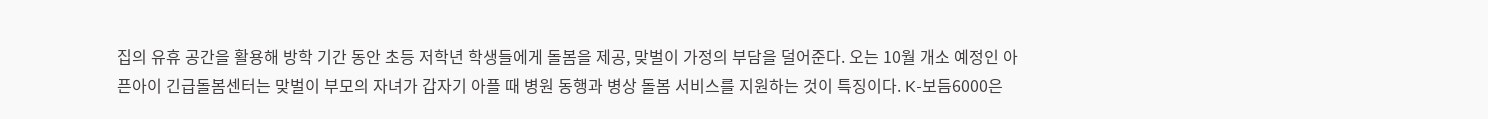집의 유휴 공간을 활용해 방학 기간 동안 초등 저학년 학생들에게 돌봄을 제공, 맞벌이 가정의 부담을 덜어준다. 오는 10월 개소 예정인 아픈아이 긴급돌봄센터는 맞벌이 부모의 자녀가 갑자기 아플 때 병원 동행과 병상 돌봄 서비스를 지원하는 것이 특징이다. K-보듬6000은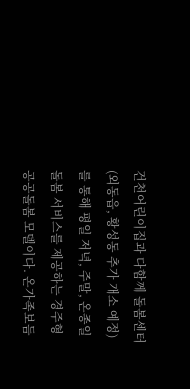건천어린이집과 다함께 돌봄센터(외동읍, 황성동 추가 개소 예정)를 통해 평일 저녁, 주말, 온종일 돌봄 서비스를 제공하는 경주형 공공돌봄 모델이다. 온가족보듬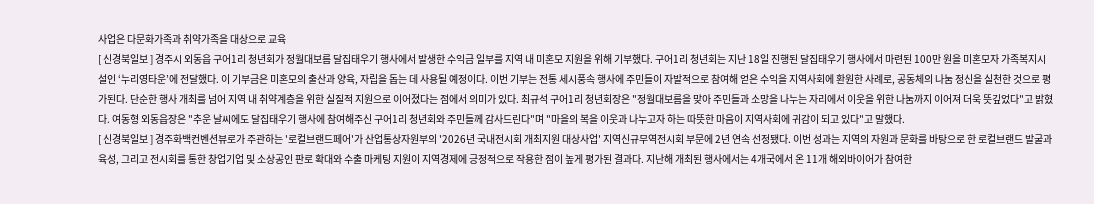사업은 다문화가족과 취약가족을 대상으로 교육
[ 신경북일보 ] 경주시 외동읍 구어1리 청년회가 정월대보름 달집태우기 행사에서 발생한 수익금 일부를 지역 내 미혼모 지원을 위해 기부했다. 구어1리 청년회는 지난 18일 진행된 달집태우기 행사에서 마련된 100만 원을 미혼모자 가족복지시설인 ‘누리영타운’에 전달했다. 이 기부금은 미혼모의 출산과 양육, 자립을 돕는 데 사용될 예정이다. 이번 기부는 전통 세시풍속 행사에 주민들이 자발적으로 참여해 얻은 수익을 지역사회에 환원한 사례로, 공동체의 나눔 정신을 실천한 것으로 평가된다. 단순한 행사 개최를 넘어 지역 내 취약계층을 위한 실질적 지원으로 이어졌다는 점에서 의미가 있다. 최규석 구어1리 청년회장은 "정월대보름을 맞아 주민들과 소망을 나누는 자리에서 이웃을 위한 나눔까지 이어져 더욱 뜻깊었다"고 밝혔다. 여동형 외동읍장은 "추운 날씨에도 달집태우기 행사에 참여해주신 구어1리 청년회와 주민들께 감사드린다"며 "마을의 복을 이웃과 나누고자 하는 따뜻한 마음이 지역사회에 귀감이 되고 있다"고 말했다.
[ 신경북일보 ] 경주화백컨벤션뷰로가 주관하는 '로컬브랜드페어'가 산업통상자원부의 '2026년 국내전시회 개최지원 대상사업' 지역신규무역전시회 부문에 2년 연속 선정됐다. 이번 성과는 지역의 자원과 문화를 바탕으로 한 로컬브랜드 발굴과 육성, 그리고 전시회를 통한 창업기업 및 소상공인 판로 확대와 수출 마케팅 지원이 지역경제에 긍정적으로 작용한 점이 높게 평가된 결과다. 지난해 개최된 행사에서는 4개국에서 온 11개 해외바이어가 참여한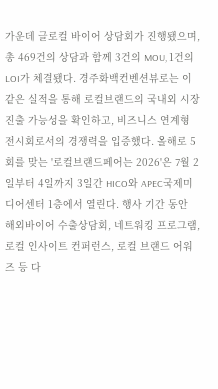가운데 글로컬 바이어 상담회가 진행됐으며, 총 469건의 상담과 함께 3건의 MOU, 1건의 LOI가 체결됐다. 경주화백컨벤션뷰로는 이 같은 실적을 통해 로컬브랜드의 국내외 시장 진출 가능성을 확인하고, 비즈니스 연계형 전시회로서의 경쟁력을 입증했다. 올해로 5회를 맞는 '로컬브랜드페어는 2026'은 7월 2일부터 4일까지 3일간 HICO와 APEC국제미디어센터 1층에서 열린다. 행사 기간 동안 해외바이어 수출상담회, 네트워킹 프로그램, 로컬 인사이트 컨퍼런스, 로컬 브랜드 어워즈 등 다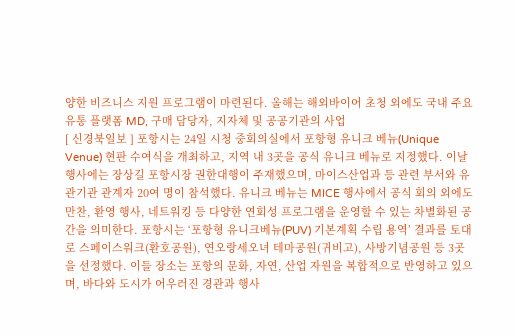양한 비즈니스 지원 프로그램이 마련된다. 올해는 해외바이어 초청 외에도 국내 주요 유통 플랫폼 MD, 구매 담당자, 지자체 및 공공기관의 사업
[ 신경북일보 ] 포항시는 24일 시청 중회의실에서 포항형 유니크 베뉴(Unique Venue) 현판 수여식을 개최하고, 지역 내 3곳을 공식 유니크 베뉴로 지정했다. 이날 행사에는 장상길 포항시장 권한대행이 주재했으며, 마이스산업과 등 관련 부서와 유관기관 관계자 20여 명이 참석했다. 유니크 베뉴는 MICE 행사에서 공식 회의 외에도 만찬, 환영 행사, 네트워킹 등 다양한 연회성 프로그램을 운영할 수 있는 차별화된 공간을 의미한다. 포항시는 ‘포항형 유니크베뉴(PUV) 기본계획 수립 용역’ 결과를 토대로 스페이스워크(환호공원), 연오랑세오녀 테마공원(귀비고), 사방기념공원 등 3곳을 선정했다. 이들 장소는 포항의 문화, 자연, 산업 자원을 복합적으로 반영하고 있으며, 바다와 도시가 어우러진 경관과 행사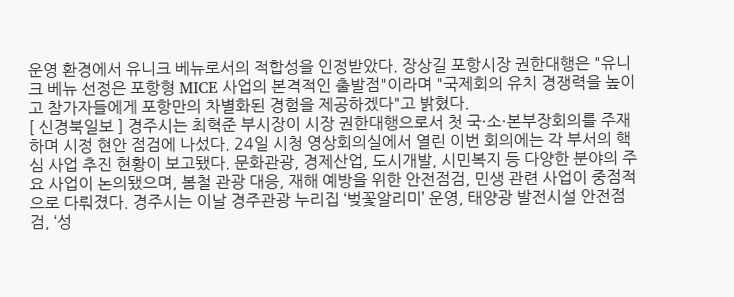운영 환경에서 유니크 베뉴로서의 적합성을 인정받았다. 장상길 포항시장 권한대행은 "유니크 베뉴 선정은 포항형 MICE 사업의 본격적인 출발점"이라며 "국제회의 유치 경쟁력을 높이고 참가자들에게 포항만의 차별화된 경험을 제공하겠다"고 밝혔다.
[ 신경북일보 ] 경주시는 최혁준 부시장이 시장 권한대행으로서 첫 국·소·본부장회의를 주재하며 시정 현안 점검에 나섰다. 24일 시청 영상회의실에서 열린 이번 회의에는 각 부서의 핵심 사업 추진 현황이 보고됐다. 문화관광, 경제산업, 도시개발, 시민복지 등 다양한 분야의 주요 사업이 논의됐으며, 봄철 관광 대응, 재해 예방을 위한 안전점검, 민생 관련 사업이 중점적으로 다뤄졌다. 경주시는 이날 경주관광 누리집 ‘벚꽃알리미’ 운영, 태양광 발전시설 안전점검, ‘성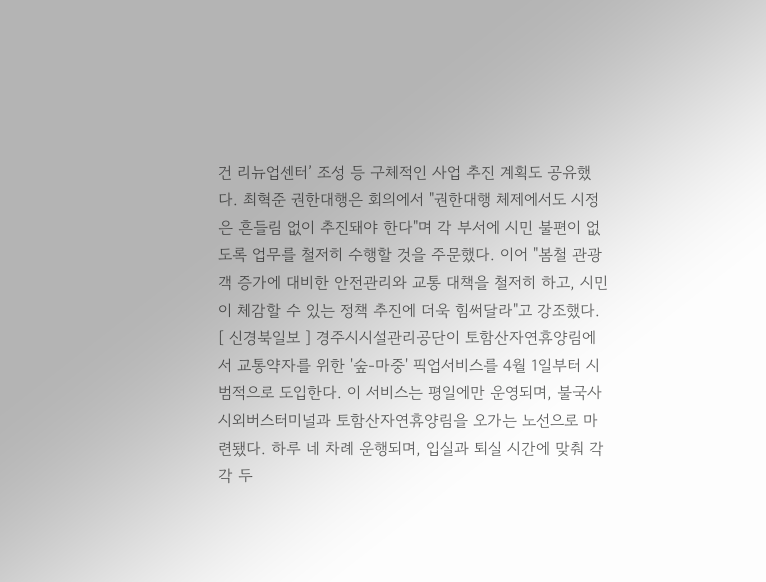건 리뉴업센터’ 조성 등 구체적인 사업 추진 계획도 공유했다. 최혁준 권한대행은 회의에서 "권한대행 체제에서도 시정은 흔들림 없이 추진돼야 한다"며 각 부서에 시민 불편이 없도록 업무를 철저히 수행할 것을 주문했다. 이어 "봄철 관광객 증가에 대비한 안전관리와 교통 대책을 철저히 하고, 시민이 체감할 수 있는 정책 추진에 더욱 힘써달라"고 강조했다.
[ 신경북일보 ] 경주시시설관리공단이 토함산자연휴양림에서 교통약자를 위한 '숲-마중' 픽업서비스를 4월 1일부터 시범적으로 도입한다. 이 서비스는 평일에만 운영되며, 불국사시외버스터미널과 토함산자연휴양림을 오가는 노선으로 마련됐다. 하루 네 차례 운행되며, 입실과 퇴실 시간에 맞춰 각각 두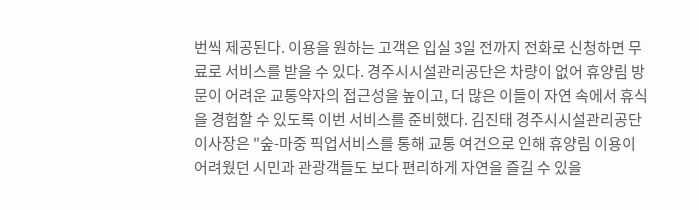번씩 제공된다. 이용을 원하는 고객은 입실 3일 전까지 전화로 신청하면 무료로 서비스를 받을 수 있다. 경주시시설관리공단은 차량이 없어 휴양림 방문이 어려운 교통약자의 접근성을 높이고, 더 많은 이들이 자연 속에서 휴식을 경험할 수 있도록 이번 서비스를 준비했다. 김진태 경주시시설관리공단 이사장은 "숲-마중 픽업서비스를 통해 교통 여건으로 인해 휴양림 이용이 어려웠던 시민과 관광객들도 보다 편리하게 자연을 즐길 수 있을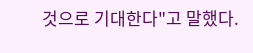것으로 기대한다"고 말했다.